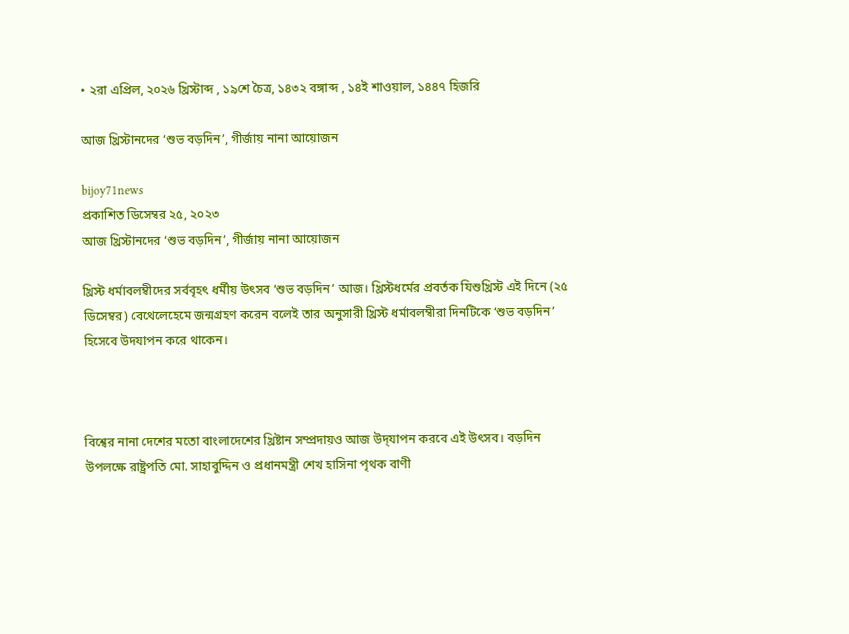• ২রা এপ্রিল, ২০২৬ খ্রিস্টাব্দ , ১৯শে চৈত্র, ১৪৩২ বঙ্গাব্দ , ১৪ই শাওয়াল, ১৪৪৭ হিজরি

আজ খ্রিস্টানদের ‘শুভ বড়দিন’, গীর্জায় নানা আয়োজন

bijoy71news
প্রকাশিত ডিসেম্বর ২৫, ২০২৩
আজ খ্রিস্টানদের ‘শুভ বড়দিন’, গীর্জায় নানা আয়োজন

খ্রিস্ট ধর্মাবলম্বীদের সর্ববৃহৎ ধর্মীয় উৎসব ‘শুভ বড়দিন’ আজ। খ্রিস্টধর্মের প্রবর্তক যিশুখ্রিস্ট এই দিনে (২৫ ডিসেম্বর) বেথেলেহেমে জন্মগ্রহণ করেন বলেই তার অনুসারী খ্রিস্ট ধর্মাবলম্বীরা দিনটিকে ‘শুভ বড়দিন’ হিসেবে উদযাপন করে থাকেন।



বিশ্বের নানা দেশের মতো বাংলাদেশের খ্রিষ্টান সম্প্রদায়ও আজ উদ্‌যাপন করবে এই উৎসব। বড়দিন উপলক্ষে রাষ্ট্রপতি মো. সাহাবুদ্দিন ও প্রধানমন্ত্রী শেখ হাসিনা পৃথক বাণী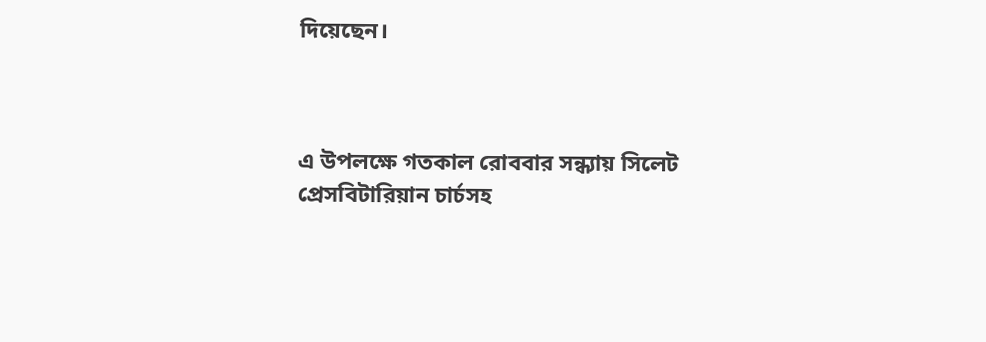দিয়েছেন।



এ উপলক্ষে গতকাল রোববার সন্ধ্যায় সিলেট প্রেসবিটারিয়ান চার্চসহ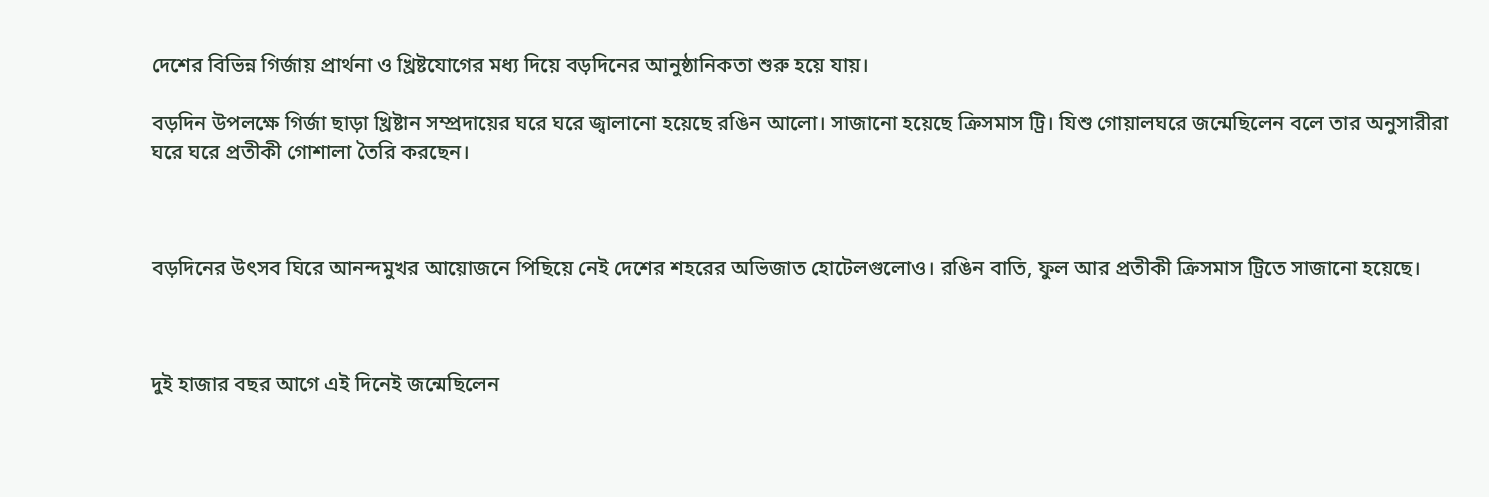দেশের বিভিন্ন গির্জায় প্রার্থনা ও খ্রিষ্টযোগের মধ্য দিয়ে বড়দিনের আনুষ্ঠানিকতা শুরু হয়ে যায়।

বড়দিন উপলক্ষে গির্জা ছাড়া খ্রিষ্টান সম্প্রদায়ের ঘরে ঘরে জ্বালানো হয়েছে রঙিন আলো। সাজানো হয়েছে ক্রিসমাস ট্রি। যিশু গোয়ালঘরে জন্মেছিলেন বলে তার অনুসারীরা ঘরে ঘরে প্রতীকী গোশালা তৈরি করছেন।



বড়দিনের উৎসব ঘিরে আনন্দমুখর আয়োজনে পিছিয়ে নেই দেশের শহরের অভিজাত হোটেলগুলোও। রঙিন বাতি, ফুল আর প্রতীকী ক্রিসমাস ট্রিতে সাজানো হয়েছে।



দুই হাজার বছর আগে এই দিনেই জন্মেছিলেন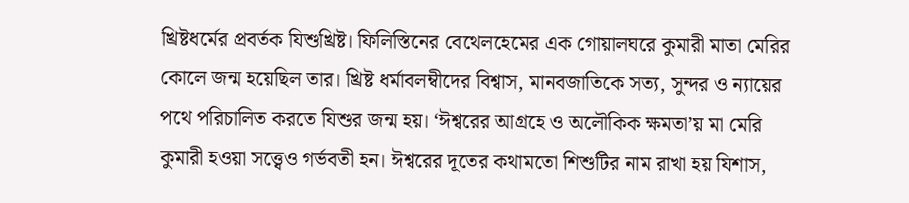খ্রিষ্টধর্মের প্রবর্তক যিশুখ্রিষ্ট। ফিলিস্তিনের বেথেলহেমের এক গোয়ালঘরে কুমারী মাতা মেরির কোলে জন্ম হয়েছিল তার। খ্রিষ্ট ধর্মাবলম্বীদের বিশ্বাস, মানবজাতিকে সত্য, সুন্দর ও ন্যায়ের পথে পরিচালিত করতে যিশুর জন্ম হয়। ‘ঈশ্বরের আগ্রহে ও অলৌকিক ক্ষমতা’য় মা মেরি কুমারী হওয়া সত্ত্বেও গর্ভবতী হন। ঈশ্বরের দূতের কথামতো শিশুটির নাম রাখা হয় যিশাস,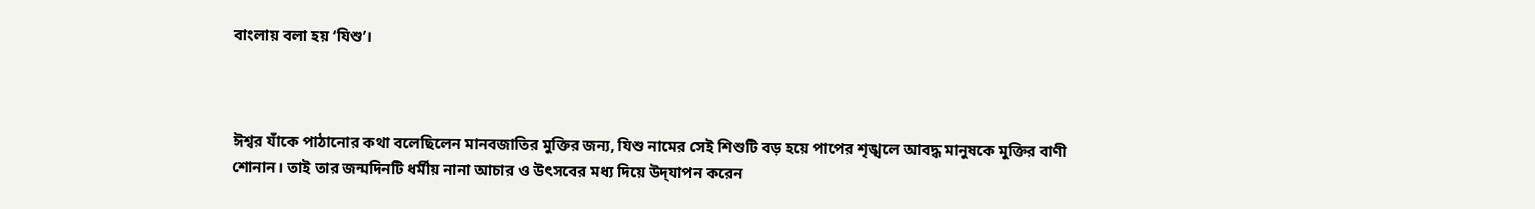বাংলায় বলা হয় ‘যিশু’।



ঈশ্বর যাঁকে পাঠানোর কথা বলেছিলেন মানবজাতির মুক্তির জন্য, যিশু নামের সেই শিশুটি বড় হয়ে পাপের শৃঙ্খলে আবদ্ধ মানুষকে মুক্তির বাণী শোনান। তাই তার জন্মদিনটি ধর্মীয় নানা আচার ও উৎসবের মধ্য দিয়ে উদ্‌যাপন করেন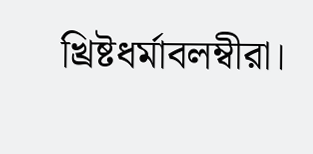খ্রিষ্টধর্মাবলম্বীরা।